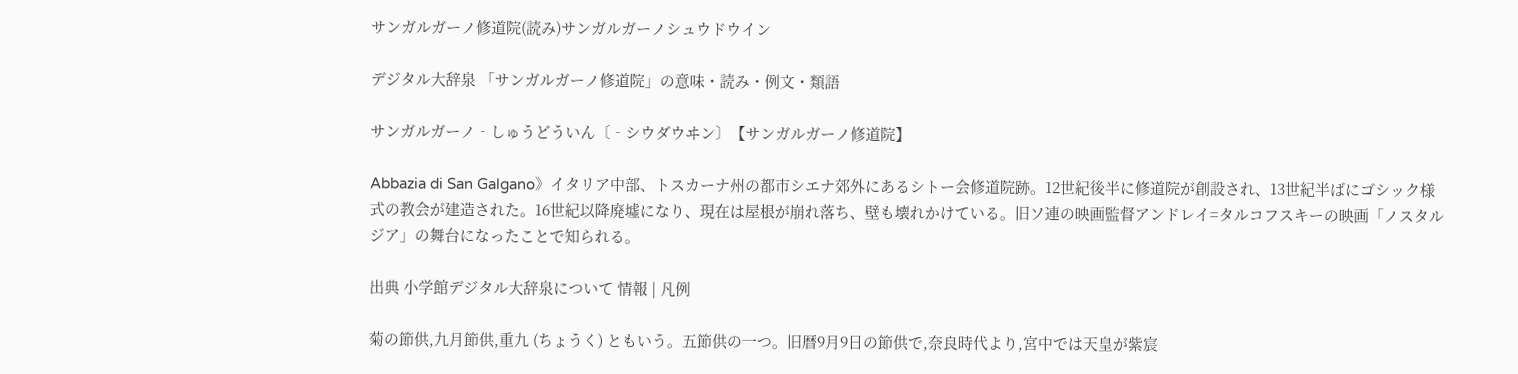サンガルガーノ修道院(読み)サンガルガーノシュウドウイン

デジタル大辞泉 「サンガルガーノ修道院」の意味・読み・例文・類語

サンガルガーノ‐しゅうどういん〔‐シウダウヰン〕【サンガルガーノ修道院】

Abbazia di San Galgano》イタリア中部、トスカーナ州の都市シエナ郊外にあるシトー会修道院跡。12世紀後半に修道院が創設され、13世紀半ばにゴシック様式の教会が建造された。16世紀以降廃墟になり、現在は屋根が崩れ落ち、壁も壊れかけている。旧ソ連の映画監督アンドレイ=タルコフスキーの映画「ノスタルジア」の舞台になったことで知られる。

出典 小学館デジタル大辞泉について 情報 | 凡例

菊の節供,九月節供,重九 (ちょうく) ともいう。五節供の一つ。旧暦9月9日の節供で,奈良時代より,宮中では天皇が紫宸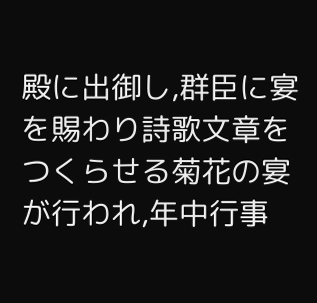殿に出御し,群臣に宴を賜わり詩歌文章をつくらせる菊花の宴が行われ,年中行事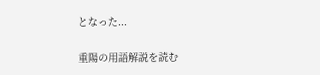となった...

重陽の用語解説を読む